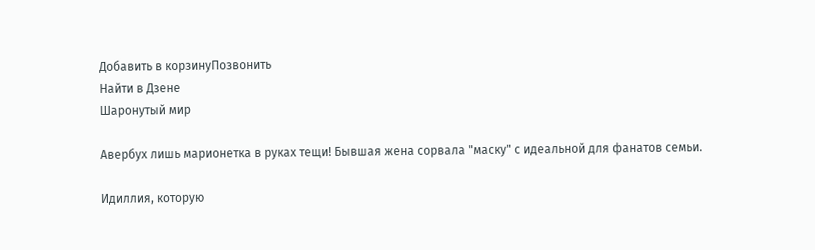Добавить в корзинуПозвонить
Найти в Дзене
Шаронутый мир

Авербух лишь марионетка в руках тещи! Бывшая жена сорвала "маску" с идеальной для фанатов семьи.

Идиллия, которую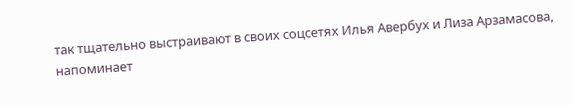так тщательно выстраивают в своих соцсетях Илья Авербух и Лиза Арзамасова, напоминает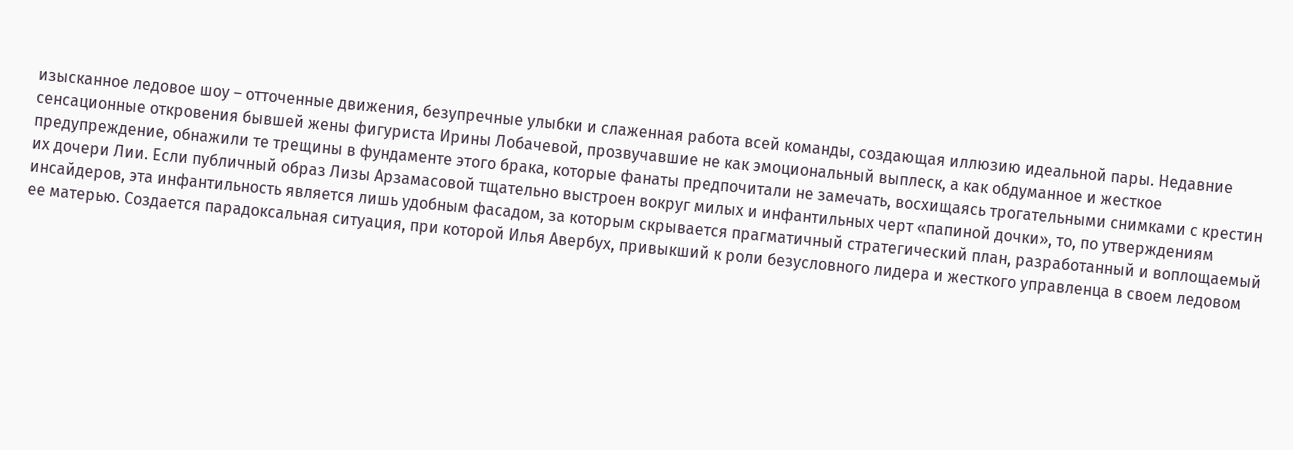изысканное ледовое шоу – отточенные движения, безупречные улыбки и слаженная работа всей команды, создающая иллюзию идеальной пары. Недавние сенсационные откровения бывшей жены фигуриста Ирины Лобачевой, прозвучавшие не как эмоциональный выплеск, а как обдуманное и жесткое предупреждение, обнажили те трещины в фундаменте этого брака, которые фанаты предпочитали не замечать, восхищаясь трогательными снимками с крестин их дочери Лии. Если публичный образ Лизы Арзамасовой тщательно выстроен вокруг милых и инфантильных черт «папиной дочки», то, по утверждениям инсайдеров, эта инфантильность является лишь удобным фасадом, за которым скрывается прагматичный стратегический план, разработанный и воплощаемый ее матерью. Создается парадоксальная ситуация, при которой Илья Авербух, привыкший к роли безусловного лидера и жесткого управленца в своем ледовом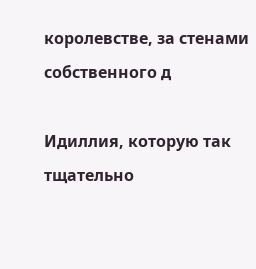королевстве, за стенами собственного д

Идиллия, которую так тщательно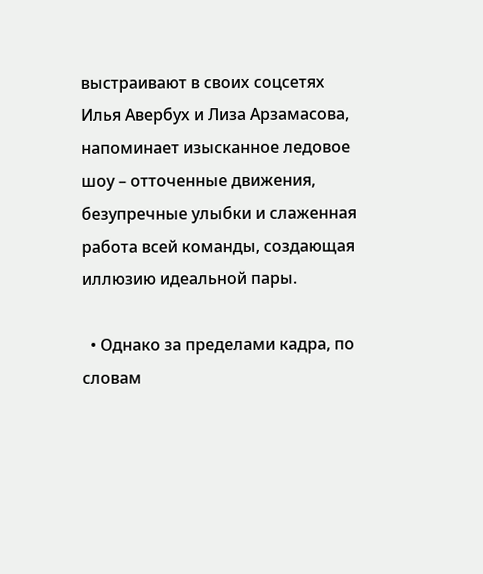выстраивают в своих соцсетях Илья Авербух и Лиза Арзамасова, напоминает изысканное ледовое шоу – отточенные движения, безупречные улыбки и слаженная работа всей команды, создающая иллюзию идеальной пары.

  • Однако за пределами кадра, по словам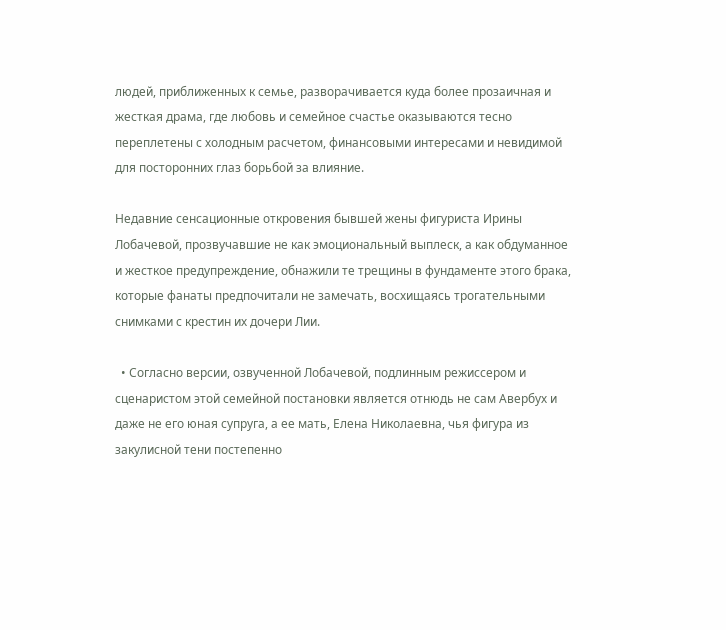людей, приближенных к семье, разворачивается куда более прозаичная и жесткая драма, где любовь и семейное счастье оказываются тесно переплетены с холодным расчетом, финансовыми интересами и невидимой для посторонних глаз борьбой за влияние.

Недавние сенсационные откровения бывшей жены фигуриста Ирины Лобачевой, прозвучавшие не как эмоциональный выплеск, а как обдуманное и жесткое предупреждение, обнажили те трещины в фундаменте этого брака, которые фанаты предпочитали не замечать, восхищаясь трогательными снимками с крестин их дочери Лии.

  • Согласно версии, озвученной Лобачевой, подлинным режиссером и сценаристом этой семейной постановки является отнюдь не сам Авербух и даже не его юная супруга, а ее мать, Елена Николаевна, чья фигура из закулисной тени постепенно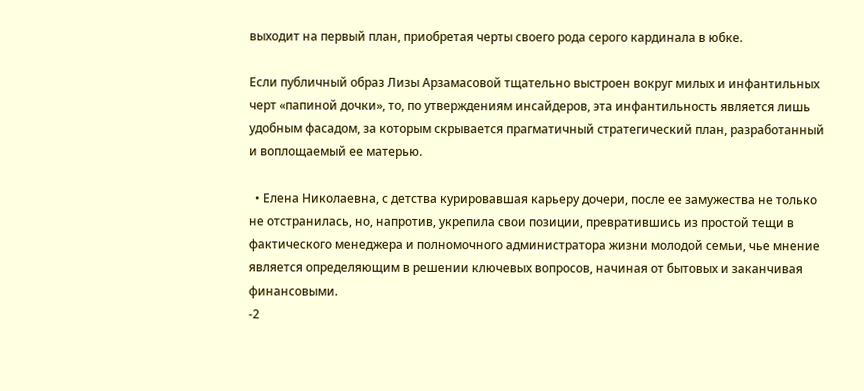выходит на первый план, приобретая черты своего рода серого кардинала в юбке.

Если публичный образ Лизы Арзамасовой тщательно выстроен вокруг милых и инфантильных черт «папиной дочки», то, по утверждениям инсайдеров, эта инфантильность является лишь удобным фасадом, за которым скрывается прагматичный стратегический план, разработанный и воплощаемый ее матерью.

  • Елена Николаевна, с детства курировавшая карьеру дочери, после ее замужества не только не отстранилась, но, напротив, укрепила свои позиции, превратившись из простой тещи в фактического менеджера и полномочного администратора жизни молодой семьи, чье мнение является определяющим в решении ключевых вопросов, начиная от бытовых и заканчивая финансовыми.
-2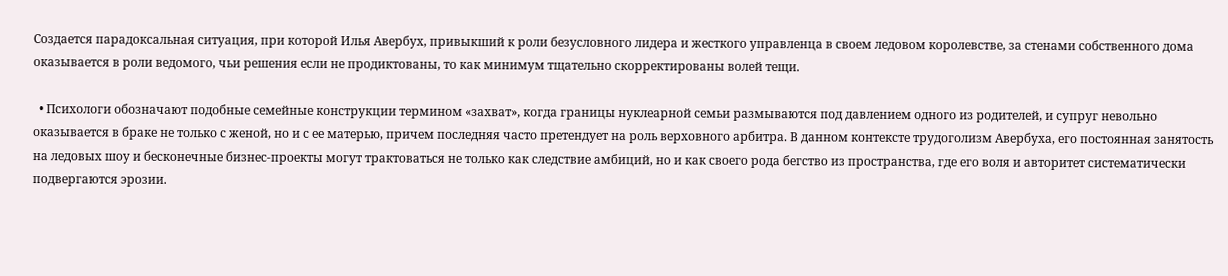Создается парадоксальная ситуация, при которой Илья Авербух, привыкший к роли безусловного лидера и жесткого управленца в своем ледовом королевстве, за стенами собственного дома оказывается в роли ведомого, чьи решения если не продиктованы, то как минимум тщательно скорректированы волей тещи.

  • Психологи обозначают подобные семейные конструкции термином «захват», когда границы нуклеарной семьи размываются под давлением одного из родителей, и супруг невольно оказывается в браке не только с женой, но и с ее матерью, причем последняя часто претендует на роль верховного арбитра. В данном контексте трудоголизм Авербуха, его постоянная занятость на ледовых шоу и бесконечные бизнес-проекты могут трактоваться не только как следствие амбиций, но и как своего рода бегство из пространства, где его воля и авторитет систематически подвергаются эрозии.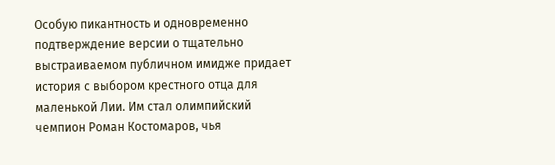Особую пикантность и одновременно подтверждение версии о тщательно выстраиваемом публичном имидже придает история с выбором крестного отца для маленькой Лии. Им стал олимпийский чемпион Роман Костомаров, чья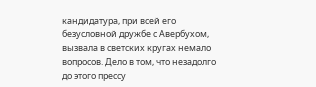кандидатура, при всей его безусловной дружбе с Авербухом, вызвала в светских кругах немало вопросов. Дело в том, что незадолго до этого прессу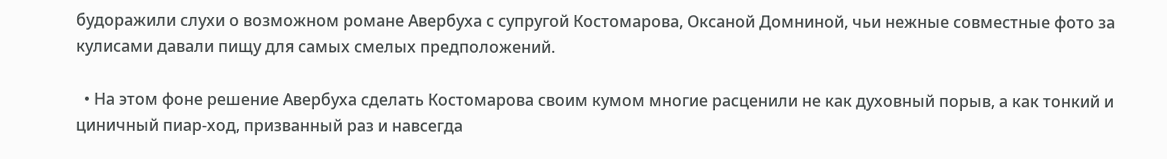будоражили слухи о возможном романе Авербуха с супругой Костомарова, Оксаной Домниной, чьи нежные совместные фото за кулисами давали пищу для самых смелых предположений.

  • На этом фоне решение Авербуха сделать Костомарова своим кумом многие расценили не как духовный порыв, а как тонкий и циничный пиар-ход, призванный раз и навсегда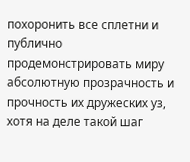похоронить все сплетни и публично продемонстрировать миру абсолютную прозрачность и прочность их дружеских уз, хотя на деле такой шаг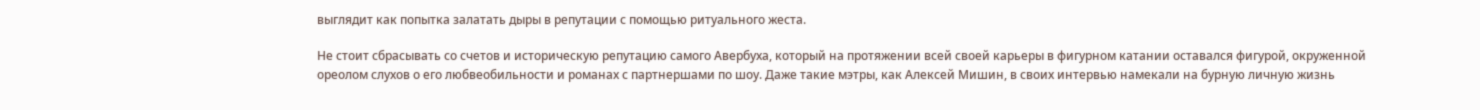выглядит как попытка залатать дыры в репутации с помощью ритуального жеста.

Не стоит сбрасывать со счетов и историческую репутацию самого Авербуха, который на протяжении всей своей карьеры в фигурном катании оставался фигурой, окруженной ореолом слухов о его любвеобильности и романах с партнершами по шоу. Даже такие мэтры, как Алексей Мишин, в своих интервью намекали на бурную личную жизнь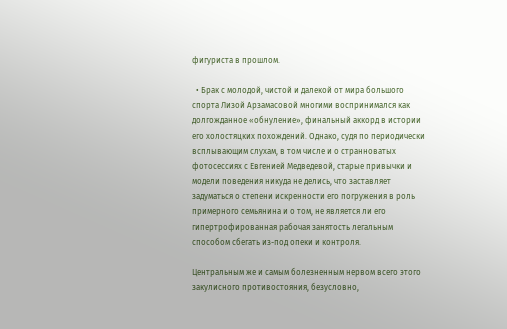фигуриста в прошлом.

  • Брак с молодой, чистой и далекой от мира большого спорта Лизой Арзамасовой многими воспринимался как долгожданное «обнуление», финальный аккорд в истории его холостяцких похождений. Однако, судя по периодически всплывающим слухам, в том числе и о странноватых фотосессиях с Евгенией Медведевой, старые привычки и модели поведения никуда не делись, что заставляет задуматься о степени искренности его погружения в роль примерного семьянина и о том, не является ли его гипертрофированная рабочая занятость легальным способом сбегать из-под опеки и контроля.

Центральным же и самым болезненным нервом всего этого закулисного противостояния, безусловно,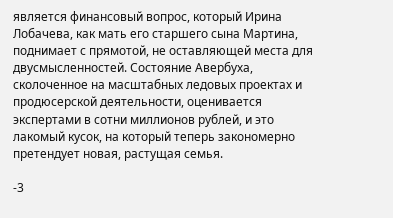является финансовый вопрос, который Ирина Лобачева, как мать его старшего сына Мартина, поднимает с прямотой, не оставляющей места для двусмысленностей. Состояние Авербуха, сколоченное на масштабных ледовых проектах и продюсерской деятельности, оценивается экспертами в сотни миллионов рублей, и это лакомый кусок, на который теперь закономерно претендует новая, растущая семья.

-3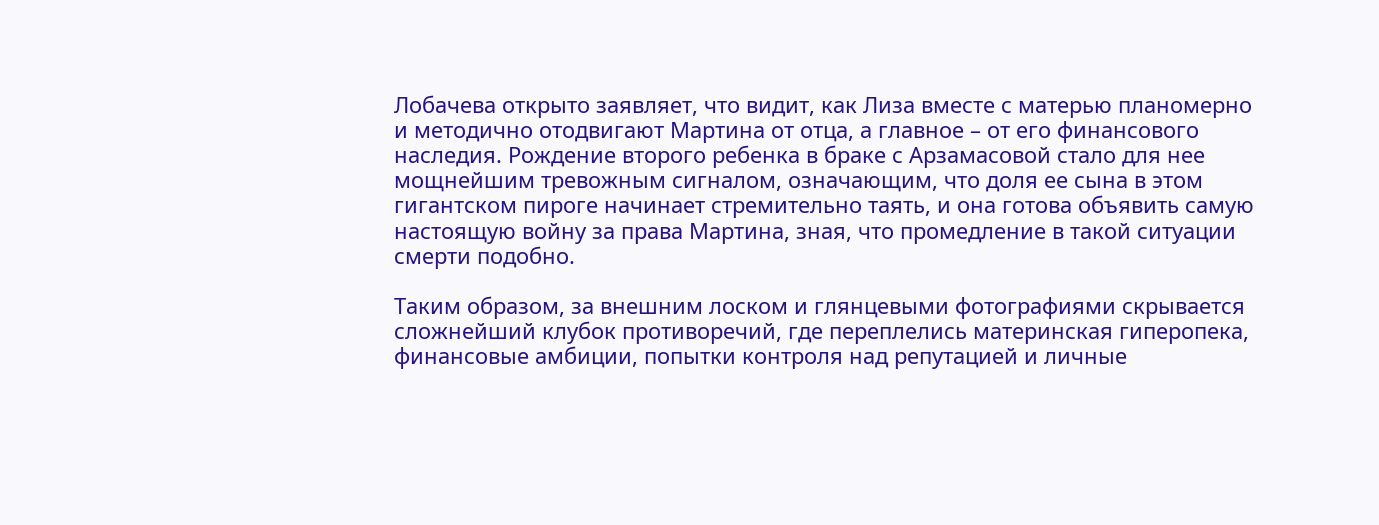Лобачева открыто заявляет, что видит, как Лиза вместе с матерью планомерно и методично отодвигают Мартина от отца, а главное – от его финансового наследия. Рождение второго ребенка в браке с Арзамасовой стало для нее мощнейшим тревожным сигналом, означающим, что доля ее сына в этом гигантском пироге начинает стремительно таять, и она готова объявить самую настоящую войну за права Мартина, зная, что промедление в такой ситуации смерти подобно.

Таким образом, за внешним лоском и глянцевыми фотографиями скрывается сложнейший клубок противоречий, где переплелись материнская гиперопека, финансовые амбиции, попытки контроля над репутацией и личные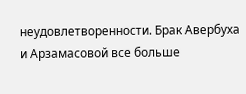неудовлетворенности. Брак Авербуха и Арзамасовой все больше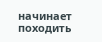начинает походить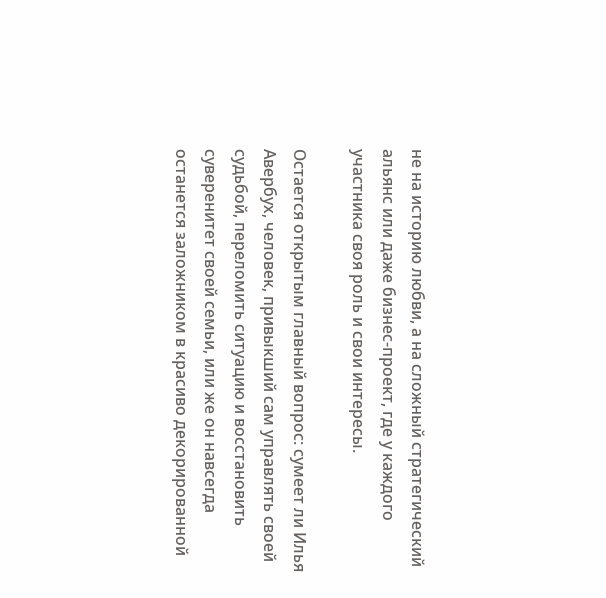не на историю любви, а на сложный стратегический альянс или даже бизнес-проект, где у каждого участника своя роль и свои интересы.

Остается открытым главный вопрос: сумеет ли Илья Авербух, человек, привыкший сам управлять своей судьбой, переломить ситуацию и восстановить суверенитет своей семьи, или же он навсегда останется заложником в красиво декорированной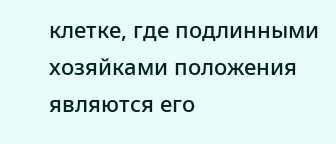клетке, где подлинными хозяйками положения являются его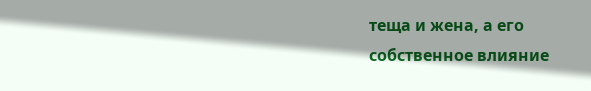теща и жена, а его собственное влияние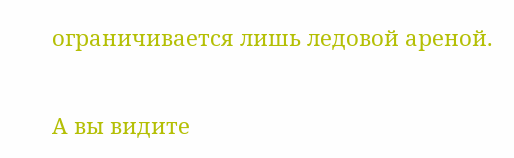ограничивается лишь ледовой ареной.

А вы видите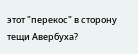этот "перекос" в сторону тещи Авербуха?